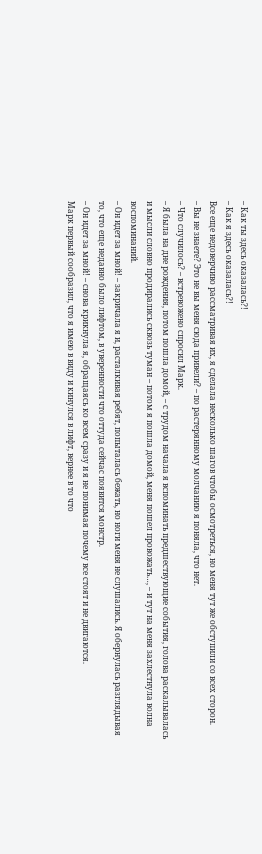– Как ты здесь оказалась?!
– Как я здесь оказалась?!
Все еще недоверчиво рассматривая их, я сделала несколько шагов чтобы осмотреться, но меня тут же обступили со всех сторон.
– Вы не знаете? Это не вы меня сюда привели? – по растерянному молчанию я поняла, что нет.
– Что случилось? – встревожено спросил Марк.
– Я была на дне рождения, потом пошла домой, – с трудом начала я вспоминать предшествующие события, голова раскалывалась и мысли словно продирались сквозь туман – потом я пошла домой, меня пошел провожать…, – и тут на меня захлестнула волна воспоминаний.
– Он идет за мной! – закричала я и, расталкивая ребят, попыталась бежать, но ноги меня не слушались. Я обернулась разглядывая то, что еще недавно было лифтом, в уверенности что оттуда сейчас появится монстр.
– Он идет за мной! – снова крикнула я, обращаясь ко всем сразу и я не понимая почему все стоят и не двигаются.
Марк первый сообразил, что я имею в виду и кинулся в лифт, вернее в то что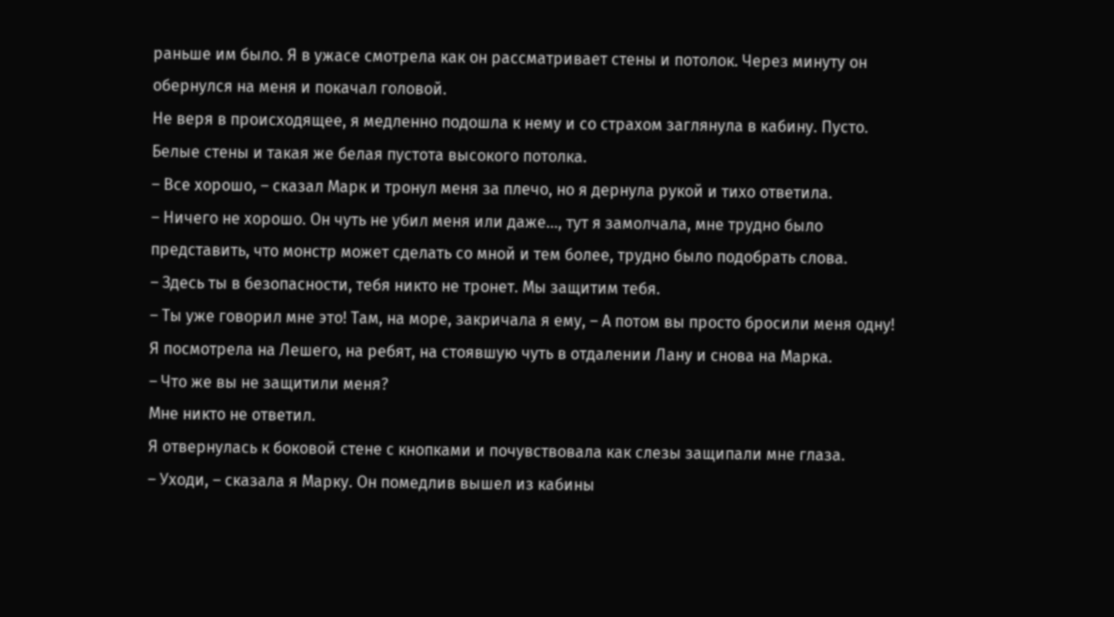раньше им было. Я в ужасе смотрела как он рассматривает стены и потолок. Через минуту он обернулся на меня и покачал головой.
Не веря в происходящее, я медленно подошла к нему и со страхом заглянула в кабину. Пусто. Белые стены и такая же белая пустота высокого потолка.
– Все хорошо, – сказал Марк и тронул меня за плечо, но я дернула рукой и тихо ответила.
– Ничего не хорошо. Он чуть не убил меня или даже…, тут я замолчала, мне трудно было представить, что монстр может сделать со мной и тем более, трудно было подобрать слова.
– Здесь ты в безопасности, тебя никто не тронет. Мы защитим тебя.
– Ты уже говорил мне это! Там, на море, закричала я ему, – А потом вы просто бросили меня одну!
Я посмотрела на Лешего, на ребят, на стоявшую чуть в отдалении Лану и снова на Марка.
– Что же вы не защитили меня?
Мне никто не ответил.
Я отвернулась к боковой стене с кнопками и почувствовала как слезы защипали мне глаза.
– Уходи, – сказала я Марку. Он помедлив вышел из кабины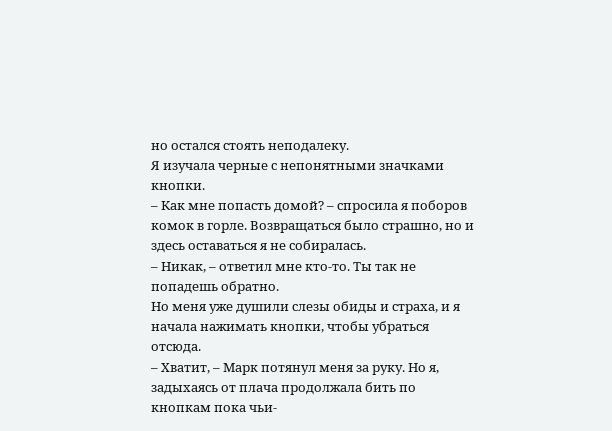но остался стоять неподалеку.
Я изучала черные с непонятными значками кнопки.
– Как мне попасть домой? – спросила я поборов комок в горле. Возвращаться было страшно, но и здесь оставаться я не собиралась.
– Никак, – ответил мне кто-то. Ты так не попадешь обратно.
Но меня уже душили слезы обиды и страха, и я начала нажимать кнопки, чтобы убраться отсюда.
– Хватит, – Марк потянул меня за руку. Но я, задыхаясь от плача продолжала бить по кнопкам пока чьи-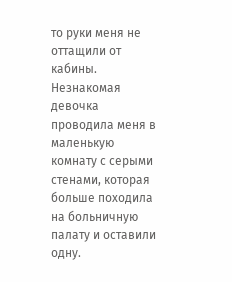то руки меня не оттащили от кабины.
Незнакомая девочка проводила меня в маленькую комнату с серыми стенами, которая больше походила на больничную палату и оставили одну.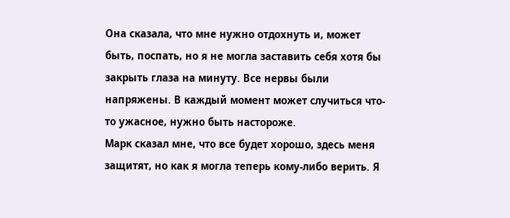Она сказала, что мне нужно отдохнуть и, может быть, поспать, но я не могла заставить себя хотя бы закрыть глаза на минуту. Все нервы были напряжены. В каждый момент может случиться что-то ужасное, нужно быть настороже.
Марк сказал мне, что все будет хорошо, здесь меня защитят, но как я могла теперь кому-либо верить. Я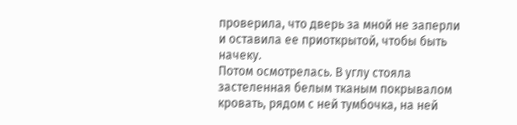проверила, что дверь за мной не заперли и оставила ее приоткрытой, чтобы быть начеку.
Потом осмотрелась. В углу стояла застеленная белым тканым покрывалом кровать, рядом с ней тумбочка, на ней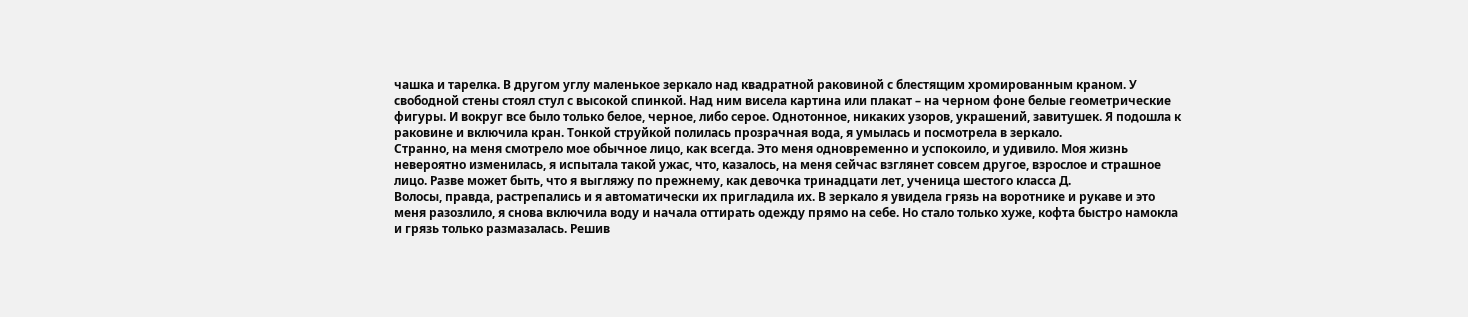чашка и тарелка. В другом углу маленькое зеркало над квадратной раковиной с блестящим хромированным краном. У свободной стены стоял стул с высокой спинкой. Над ним висела картина или плакат – на черном фоне белые геометрические фигуры. И вокруг все было только белое, черное, либо серое. Однотонное, никаких узоров, украшений, завитушек. Я подошла к раковине и включила кран. Тонкой струйкой полилась прозрачная вода, я умылась и посмотрела в зеркало.
Странно, на меня смотрело мое обычное лицо, как всегда. Это меня одновременно и успокоило, и удивило. Моя жизнь невероятно изменилась, я испытала такой ужас, что, казалось, на меня сейчас взглянет совсем другое, взрослое и страшное лицо. Разве может быть, что я выгляжу по прежнему, как девочка тринадцати лет, ученица шестого класса Д.
Волосы, правда, растрепались и я автоматически их пригладила их. В зеркало я увидела грязь на воротнике и рукаве и это меня разозлило, я снова включила воду и начала оттирать одежду прямо на себе. Но стало только хуже, кофта быстро намокла и грязь только размазалась. Решив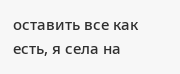оставить все как есть, я села на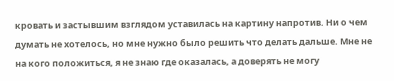кровать и застывшим взглядом уставилась на картину напротив. Ни о чем думать не хотелось, но мне нужно было решить что делать дальше. Мне не на кого положиться, я не знаю где оказалась, а доверять не могу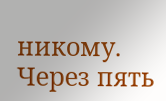никому.
Через пять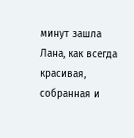минут зашла Лана, как всегда красивая, собранная и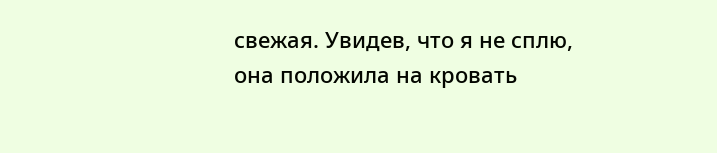свежая. Увидев, что я не сплю, она положила на кровать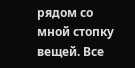рядом со мной стопку вещей. Все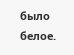было белое.